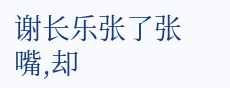谢长乐张了张嘴,却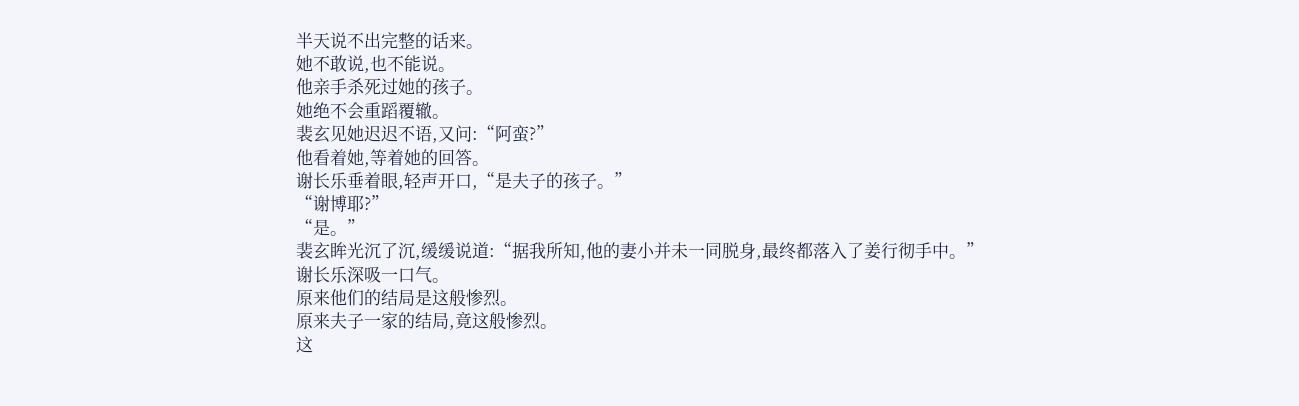半天说不出完整的话来。
她不敢说,也不能说。
他亲手杀死过她的孩子。
她绝不会重蹈覆辙。
裴玄见她迟迟不语,又问:“阿蛮?”
他看着她,等着她的回答。
谢长乐垂着眼,轻声开口,“是夫子的孩子。”
“谢博耶?”
“是。”
裴玄眸光沉了沉,缓缓说道:“据我所知,他的妻小并未一同脱身,最终都落入了姜行彻手中。”
谢长乐深吸一口气。
原来他们的结局是这般惨烈。
原来夫子一家的结局,竟这般惨烈。
这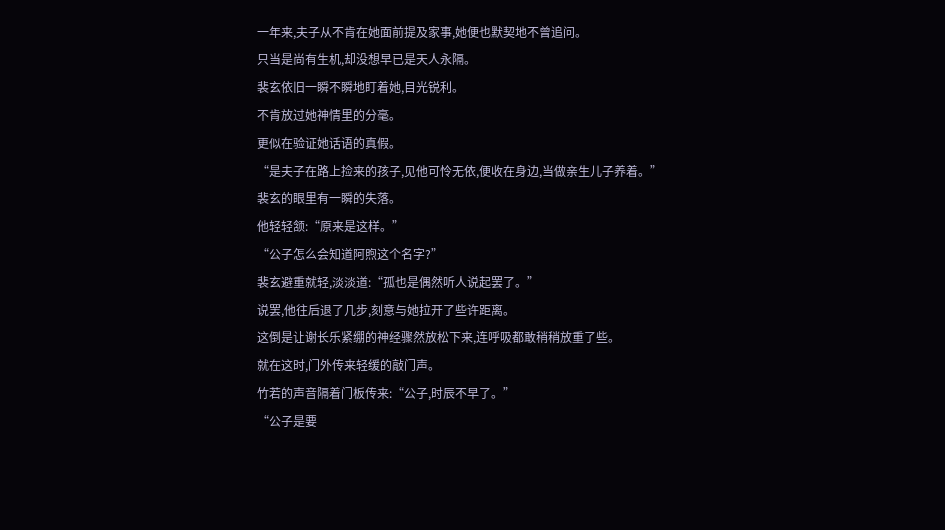一年来,夫子从不肯在她面前提及家事,她便也默契地不曾追问。
只当是尚有生机,却没想早已是天人永隔。
裴玄依旧一瞬不瞬地盯着她,目光锐利。
不肯放过她神情里的分毫。
更似在验证她话语的真假。
“是夫子在路上捡来的孩子,见他可怜无依,便收在身边,当做亲生儿子养着。”
裴玄的眼里有一瞬的失落。
他轻轻颔:“原来是这样。”
“公子怎么会知道阿煦这个名字?”
裴玄避重就轻,淡淡道:“孤也是偶然听人说起罢了。”
说罢,他往后退了几步,刻意与她拉开了些许距离。
这倒是让谢长乐紧绷的神经骤然放松下来,连呼吸都敢稍稍放重了些。
就在这时,门外传来轻缓的敲门声。
竹若的声音隔着门板传来:“公子,时辰不早了。”
“公子是要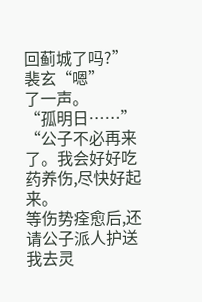回蓟城了吗?”
裴玄“嗯”
了一声。
“孤明日……”
“公子不必再来了。我会好好吃药养伤,尽快好起来。
等伤势痊愈后,还请公子派人护送我去灵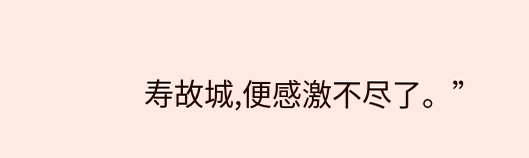寿故城,便感激不尽了。”